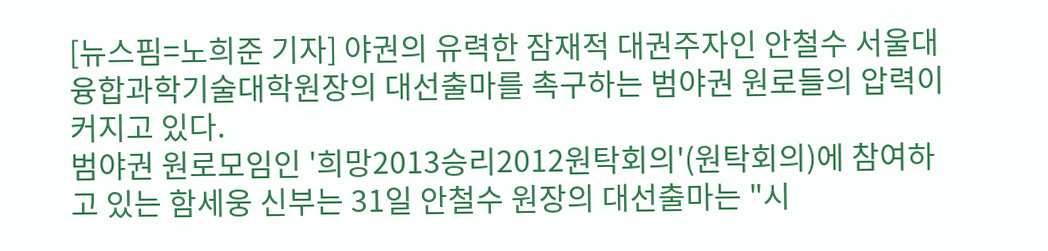[뉴스핌=노희준 기자] 야권의 유력한 잠재적 대권주자인 안철수 서울대 융합과학기술대학원장의 대선출마를 촉구하는 범야권 원로들의 압력이 커지고 있다.
범야권 원로모임인 '희망2013승리2012원탁회의'(원탁회의)에 참여하고 있는 함세웅 신부는 31일 안철수 원장의 대선출마는 "시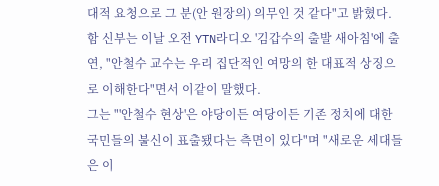대적 요청으로 그 분(안 원장의) 의무인 것 같다"고 밝혔다.
함 신부는 이날 오전 YTN라디오 '김갑수의 출발 새아침'에 출연, "안철수 교수는 우리 집단적인 여망의 한 대표적 상징으로 이해한다"면서 이같이 말했다.
그는 "'안철수 현상'은 야당이든 여당이든 기존 정치에 대한 국민들의 불신이 표출됐다는 측면이 있다"며 "새로운 세대들은 이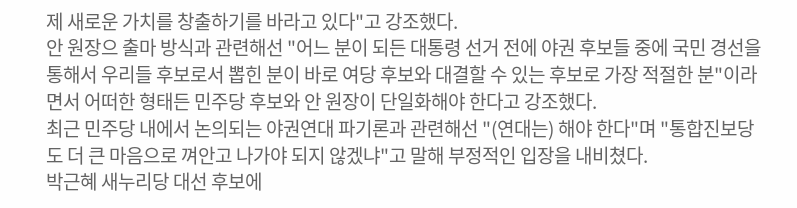제 새로운 가치를 창출하기를 바라고 있다"고 강조했다.
안 원장으 출마 방식과 관련해선 "어느 분이 되든 대통령 선거 전에 야권 후보들 중에 국민 경선을 통해서 우리들 후보로서 뽑힌 분이 바로 여당 후보와 대결할 수 있는 후보로 가장 적절한 분"이라면서 어떠한 형태든 민주당 후보와 안 원장이 단일화해야 한다고 강조했다.
최근 민주당 내에서 논의되는 야권연대 파기론과 관련해선 "(연대는) 해야 한다"며 "통합진보당도 더 큰 마음으로 껴안고 나가야 되지 않겠냐"고 말해 부정적인 입장을 내비쳤다.
박근혜 새누리당 대선 후보에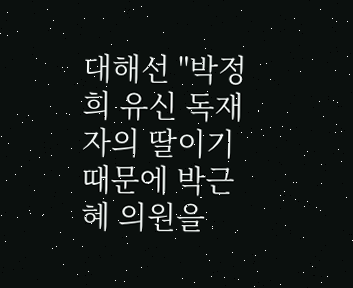대해선 "박정희 유신 독재자의 딸이기 때문에 박근혜 의원을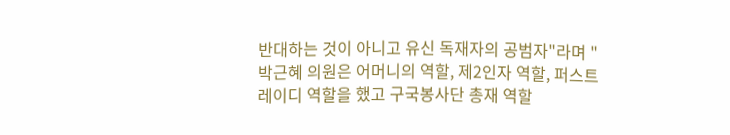반대하는 것이 아니고 유신 독재자의 공범자"라며 "박근혜 의원은 어머니의 역할, 제2인자 역할, 퍼스트레이디 역할을 했고 구국봉사단 총재 역할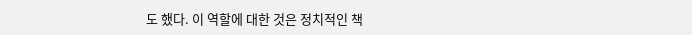도 했다. 이 역할에 대한 것은 정치적인 책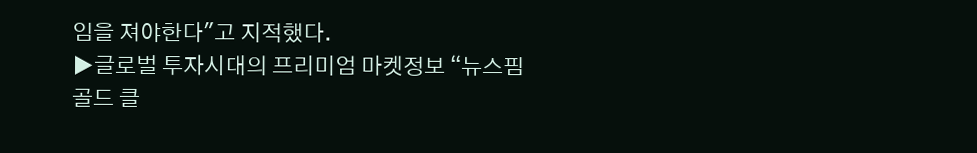임을 져야한다"고 지적했다.
▶글로벌 투자시대의 프리미엄 마켓정보 “뉴스핌 골드 클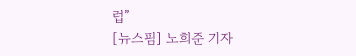럽”
[뉴스핌] 노희준 기자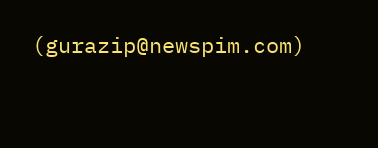(gurazip@newspim.com)